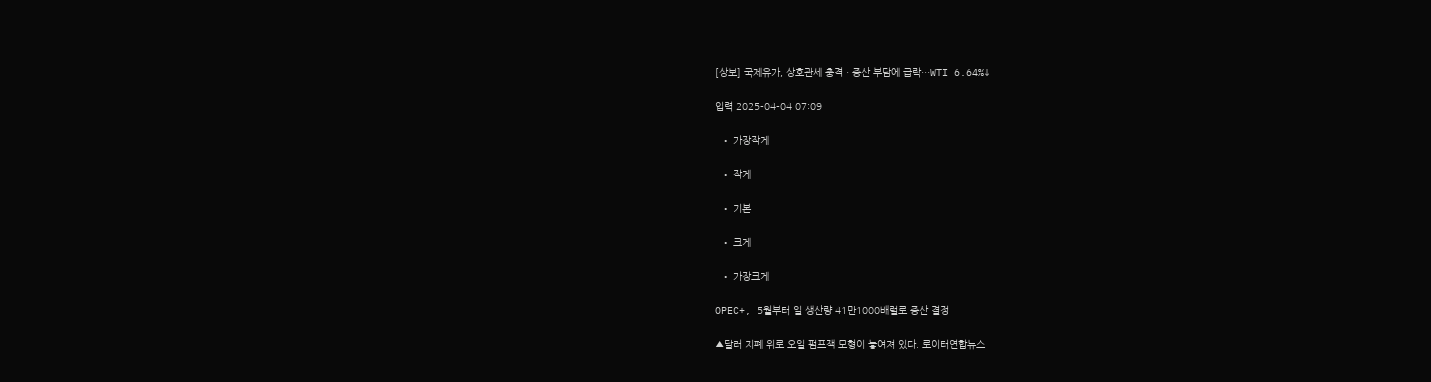[상보] 국제유가, 상호관세 충격ㆍ증산 부담에 급락…WTI 6.64%↓

입력 2025-04-04 07:09

  • 가장작게

  • 작게

  • 기본

  • 크게

  • 가장크게

OPEC+, 5월부터 일 생산량 41만1000배럴로 증산 결정

▲달러 지폐 위로 오일 펌프잭 모형이 놓여져 있다. 로이터연합뉴스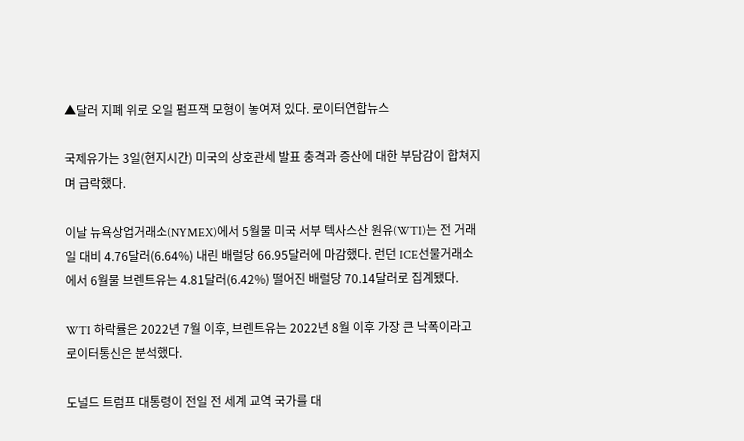▲달러 지폐 위로 오일 펌프잭 모형이 놓여져 있다. 로이터연합뉴스

국제유가는 3일(현지시간) 미국의 상호관세 발표 충격과 증산에 대한 부담감이 합쳐지며 급락했다.

이날 뉴욕상업거래소(NYMEX)에서 5월물 미국 서부 텍사스산 원유(WTI)는 전 거래일 대비 4.76달러(6.64%) 내린 배럴당 66.95달러에 마감했다. 런던 ICE선물거래소에서 6월물 브렌트유는 4.81달러(6.42%) 떨어진 배럴당 70.14달러로 집계됐다.

WTI 하락률은 2022년 7월 이후, 브렌트유는 2022년 8월 이후 가장 큰 낙폭이라고 로이터통신은 분석했다.

도널드 트럼프 대통령이 전일 전 세계 교역 국가를 대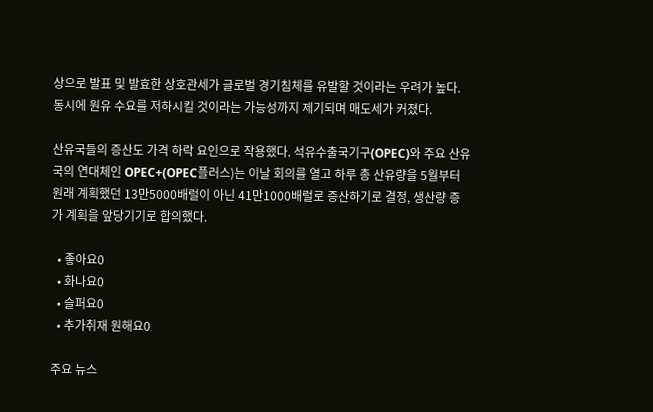상으로 발표 및 발효한 상호관세가 글로벌 경기침체를 유발할 것이라는 우려가 높다. 동시에 원유 수요를 저하시킬 것이라는 가능성까지 제기되며 매도세가 커졌다.

산유국들의 증산도 가격 하락 요인으로 작용했다. 석유수출국기구(OPEC)와 주요 산유국의 연대체인 OPEC+(OPEC플러스)는 이날 회의를 열고 하루 총 산유량을 5월부터 원래 계획했던 13만5000배럴이 아닌 41만1000배럴로 증산하기로 결정, 생산량 증가 계획을 앞당기기로 합의했다.

  • 좋아요0
  • 화나요0
  • 슬퍼요0
  • 추가취재 원해요0

주요 뉴스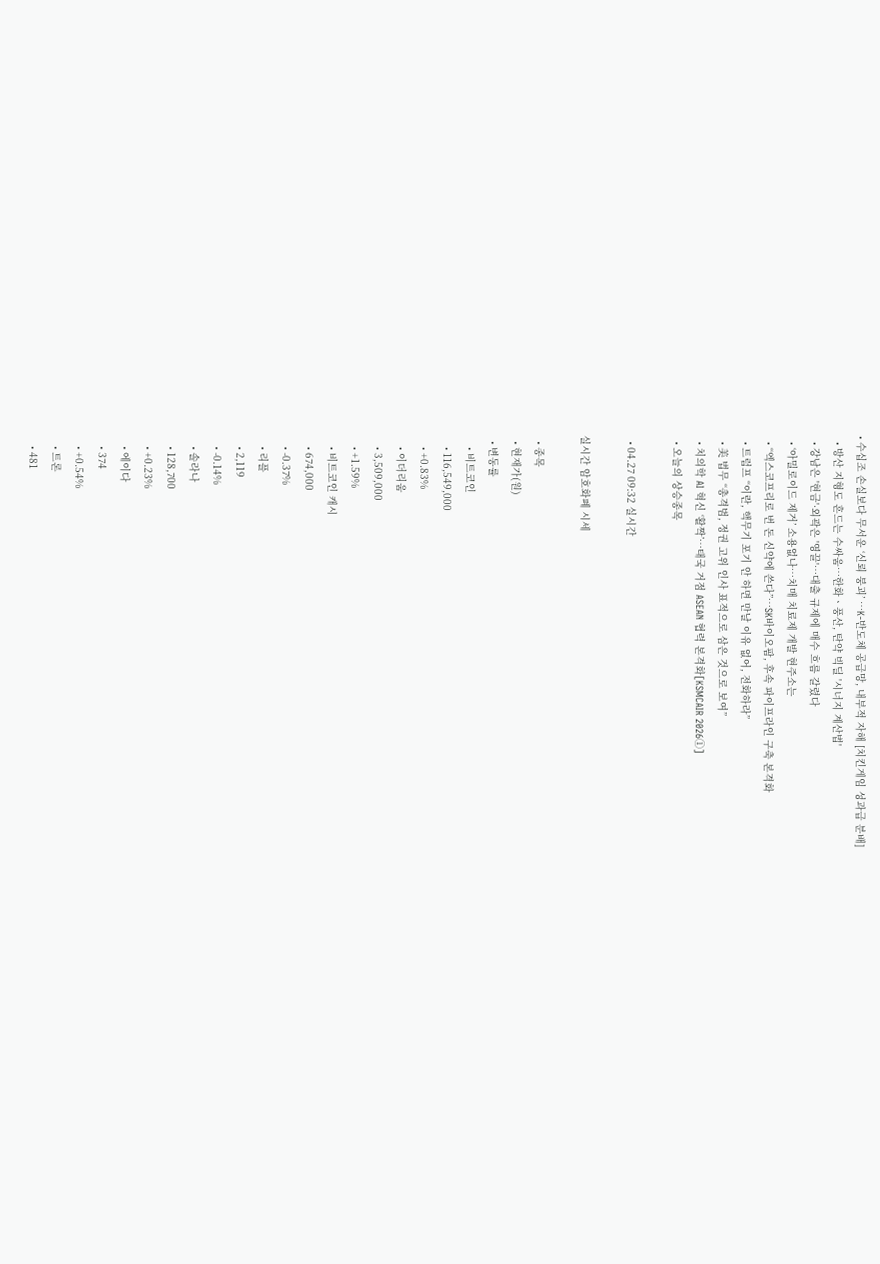• 수십조 손실보다 무서운 ‘신뢰 붕괴’ ⋯K-반도체 공급망, 내부적 자해 [치킨게임 성과급 분배]
  • 방산 지형도 흔드는 수싸움⋯한화ㆍ풍산, 탄약 빅딜 '시너지 계산법'
  • 강남은 '현금'·외곽은 '영끌'…대출 규제에 매수 흐름 갈렸다
  • ‘아밀로이드 제거’ 소용없나…치매 치료제 개발 현주소는
  • “엑스코프리로 번 돈 신약에 쓴다”…SK바이오팜, 후속 파이프라인 구축 본격화
  • 트럼프 “이란, 핵무기 포기 안 하면 만날 이유 없어, 전화하라”
  • 美 법무 “총격범, 정권 고위 인사 표적으로 삼은 것으로 보여”
  • 치의학 AI 혁신 ‘활짝’…태국 거점 ASEAN 협력 본격화[KSMCAIR 2026①]
  • 오늘의 상승종목

  • 04.27 09:32 실시간

실시간 암호화폐 시세

  • 종목
  • 현재가(원)
  • 변동률
    • 비트코인
    • 116,549,000
    • +0.83%
    • 이더리움
    • 3,509,000
    • +1.59%
    • 비트코인 캐시
    • 674,000
    • -0.37%
    • 리플
    • 2,119
    • -0.14%
    • 솔라나
    • 128,700
    • +0.23%
    • 에이다
    • 374
    • +0.54%
    • 트론
    • 481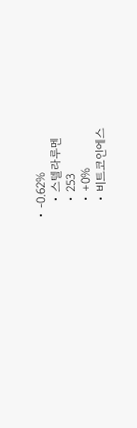• -0.62%
    • 스텔라루멘
    • 253
    • +0%
    • 비트코인에스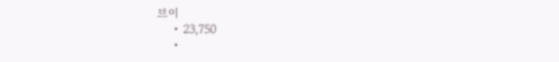브이
    • 23,750
    •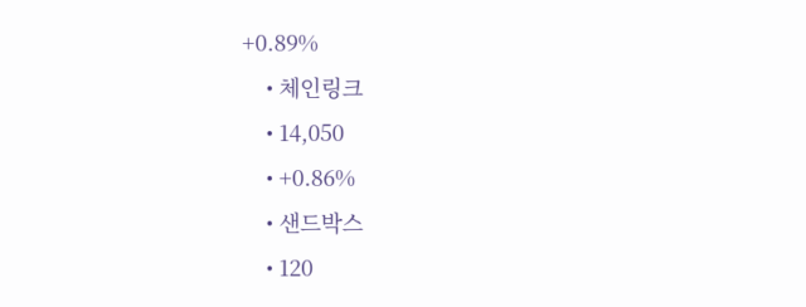+0.89%
    • 체인링크
    • 14,050
    • +0.86%
    • 샌드박스
    • 120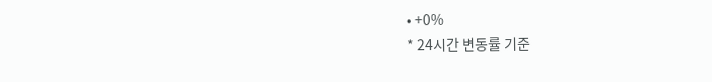• +0%
* 24시간 변동률 기준